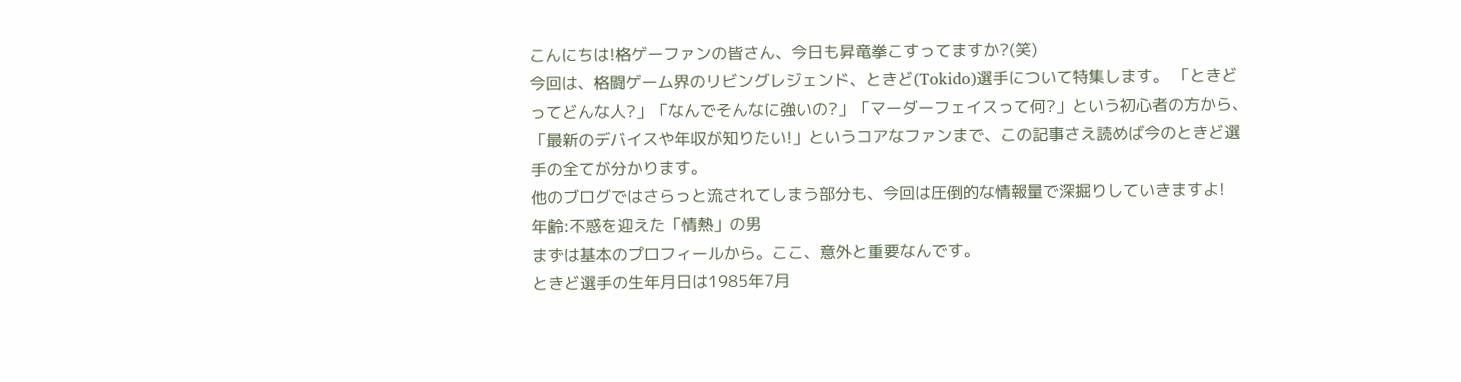こんにちは!格ゲーファンの皆さん、今日も昇竜拳こすってますか?(笑)
今回は、格闘ゲーム界のリビングレジェンド、ときど(Tokido)選手について特集します。 「ときどってどんな人?」「なんでそんなに強いの?」「マーダーフェイスって何?」という初心者の方から、「最新のデバイスや年収が知りたい!」というコアなファンまで、この記事さえ読めば今のときど選手の全てが分かります。
他のブログではさらっと流されてしまう部分も、今回は圧倒的な情報量で深掘りしていきますよ!
年齢:不惑を迎えた「情熱」の男
まずは基本のプロフィールから。ここ、意外と重要なんです。
ときど選手の生年月日は1985年7月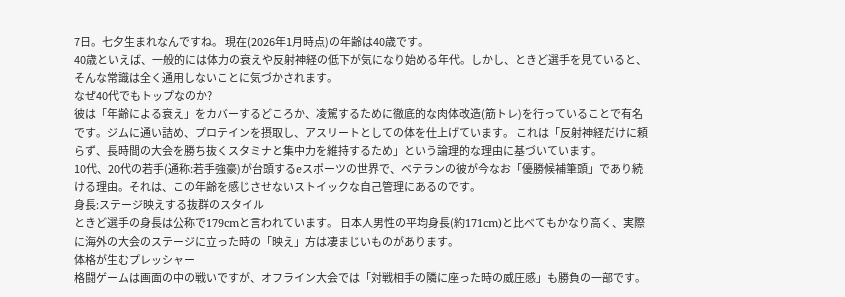7日。七夕生まれなんですね。 現在(2026年1月時点)の年齢は40歳です。
40歳といえば、一般的には体力の衰えや反射神経の低下が気になり始める年代。しかし、ときど選手を見ていると、そんな常識は全く通用しないことに気づかされます。
なぜ40代でもトップなのか?
彼は「年齢による衰え」をカバーするどころか、凌駕するために徹底的な肉体改造(筋トレ)を行っていることで有名です。ジムに通い詰め、プロテインを摂取し、アスリートとしての体を仕上げています。 これは「反射神経だけに頼らず、長時間の大会を勝ち抜くスタミナと集中力を維持するため」という論理的な理由に基づいています。
10代、20代の若手(通称:若手強豪)が台頭するeスポーツの世界で、ベテランの彼が今なお「優勝候補筆頭」であり続ける理由。それは、この年齢を感じさせないストイックな自己管理にあるのです。
身長:ステージ映えする抜群のスタイル
ときど選手の身長は公称で179cmと言われています。 日本人男性の平均身長(約171cm)と比べてもかなり高く、実際に海外の大会のステージに立った時の「映え」方は凄まじいものがあります。
体格が生むプレッシャー
格闘ゲームは画面の中の戦いですが、オフライン大会では「対戦相手の隣に座った時の威圧感」も勝負の一部です。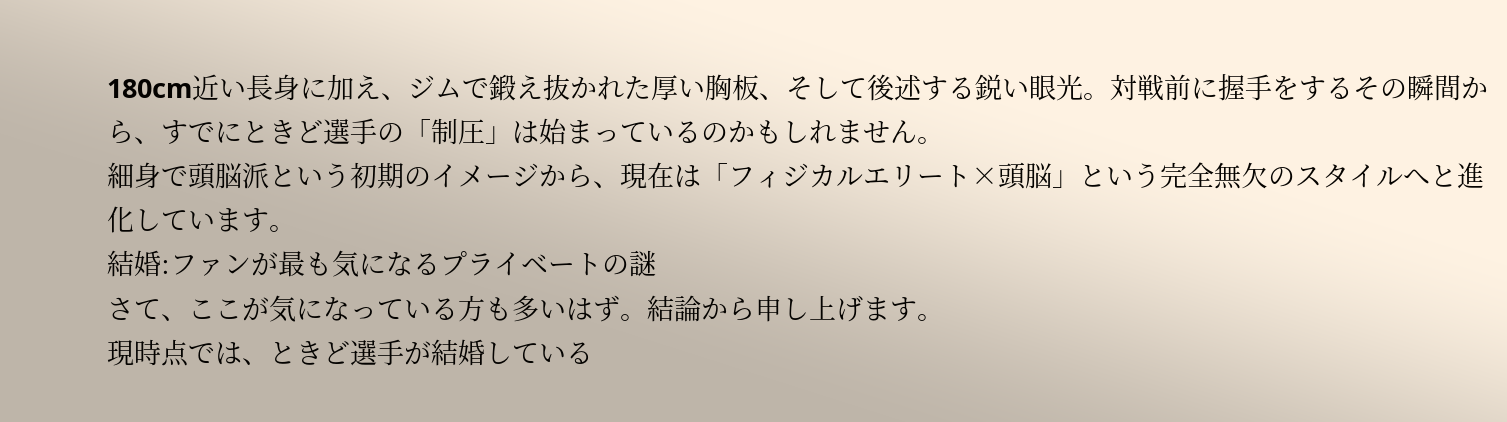180cm近い長身に加え、ジムで鍛え抜かれた厚い胸板、そして後述する鋭い眼光。対戦前に握手をするその瞬間から、すでにときど選手の「制圧」は始まっているのかもしれません。
細身で頭脳派という初期のイメージから、現在は「フィジカルエリート×頭脳」という完全無欠のスタイルへと進化しています。
結婚:ファンが最も気になるプライベートの謎
さて、ここが気になっている方も多いはず。結論から申し上げます。
現時点では、ときど選手が結婚している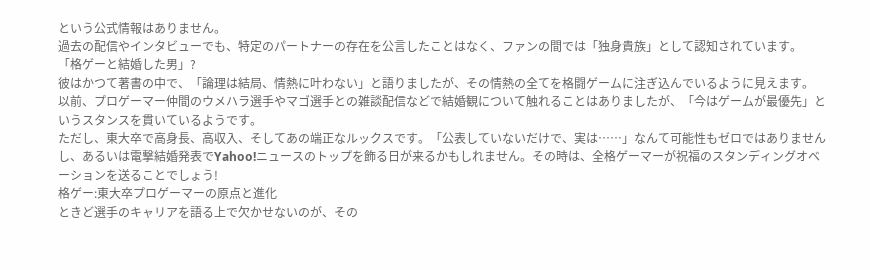という公式情報はありません。
過去の配信やインタビューでも、特定のパートナーの存在を公言したことはなく、ファンの間では「独身貴族」として認知されています。
「格ゲーと結婚した男」?
彼はかつて著書の中で、「論理は結局、情熱に叶わない」と語りましたが、その情熱の全てを格闘ゲームに注ぎ込んでいるように見えます。 以前、プロゲーマー仲間のウメハラ選手やマゴ選手との雑談配信などで結婚観について触れることはありましたが、「今はゲームが最優先」というスタンスを貫いているようです。
ただし、東大卒で高身長、高収入、そしてあの端正なルックスです。「公表していないだけで、実は……」なんて可能性もゼロではありませんし、あるいは電撃結婚発表でYahoo!ニュースのトップを飾る日が来るかもしれません。その時は、全格ゲーマーが祝福のスタンディングオベーションを送ることでしょう!
格ゲー:東大卒プロゲーマーの原点と進化
ときど選手のキャリアを語る上で欠かせないのが、その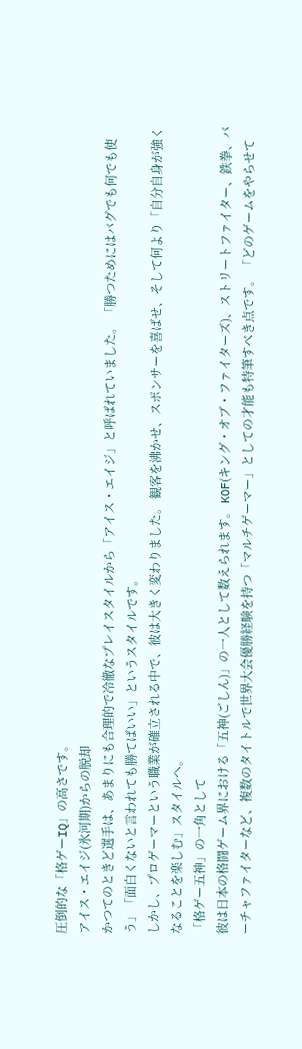圧倒的な「格ゲーIQ」の高さです。
アイス・エイジ(氷河期)からの脱却
かつてのときど選手は、あまりにも合理的で冷徹なプレイスタイルから「アイス・エイジ」と呼ばれていました。 「勝つためにはバグでも何でも使う」「面白くないと言われても勝てばいい」というスタイルです。
しかし、プロゲーマーという職業が確立される中で、彼は大きく変わりました。 観客を沸かせ、スポンサーを喜ばせ、そして何より「自分自身が強くなることを楽しむ」スタイルへ。
「格ゲー五神」の一角として
彼は日本の格闘ゲーム界における「五神(ごしん)」の一人として数えられます。 KOF(キング・オブ・ファイターズ)、ストリートファイター、鉄拳、バーチャファイターなど、複数のタイトルで世界大会優勝経験を持つ「マルチゲーマー」としての才能も特筆すべき点です。 「どのゲームをやらせて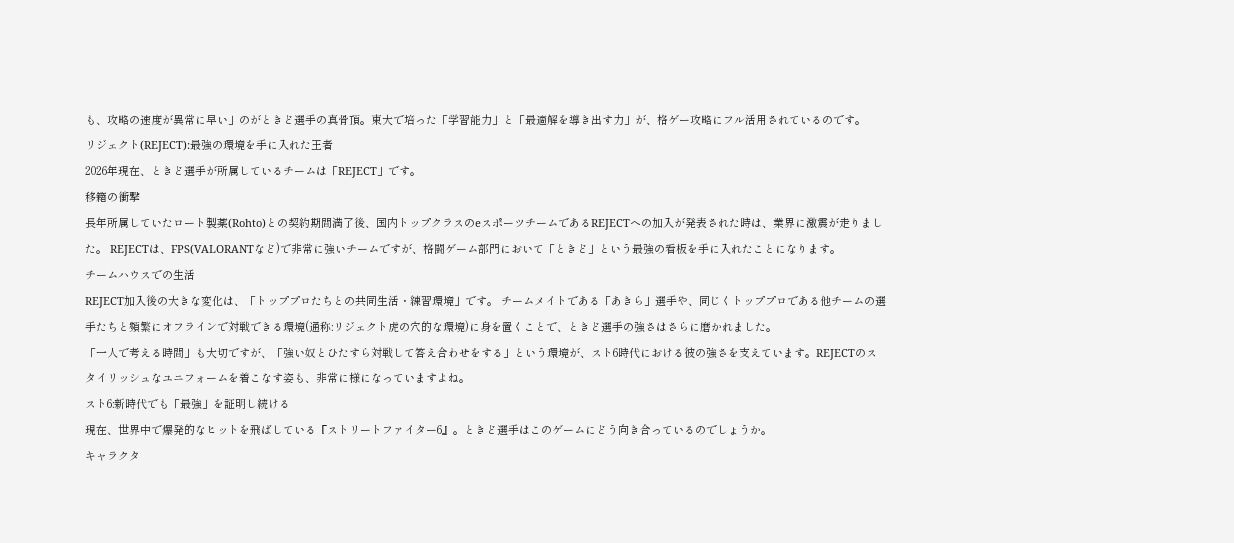も、攻略の速度が異常に早い」のがときど選手の真骨頂。東大で培った「学習能力」と「最適解を導き出す力」が、格ゲー攻略にフル活用されているのです。
リジェクト(REJECT):最強の環境を手に入れた王者
2026年現在、ときど選手が所属しているチームは「REJECT」です。
移籍の衝撃
長年所属していたロート製薬(Rohto)との契約期間満了後、国内トップクラスのeスポーツチームであるREJECTへの加入が発表された時は、業界に激震が走りました。 REJECTは、FPS(VALORANTなど)で非常に強いチームですが、格闘ゲーム部門において「ときど」という最強の看板を手に入れたことになります。
チームハウスでの生活
REJECT加入後の大きな変化は、「トッププロたちとの共同生活・練習環境」です。 チームメイトである「あきら」選手や、同じくトッププロである他チームの選手たちと頻繁にオフラインで対戦できる環境(通称:リジェクト虎の穴的な環境)に身を置くことで、ときど選手の強さはさらに磨かれました。
「一人で考える時間」も大切ですが、「強い奴とひたすら対戦して答え合わせをする」という環境が、スト6時代における彼の強さを支えています。REJECTのスタイリッシュなユニフォームを着こなす姿も、非常に様になっていますよね。
スト6:新時代でも「最強」を証明し続ける
現在、世界中で爆発的なヒットを飛ばしている『ストリートファイター6』。ときど選手はこのゲームにどう向き合っているのでしょうか。
キャラクタ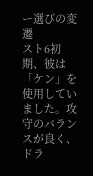ー選びの変遷
スト6初期、彼は「ケン」を使用していました。攻守のバランスが良く、ドラ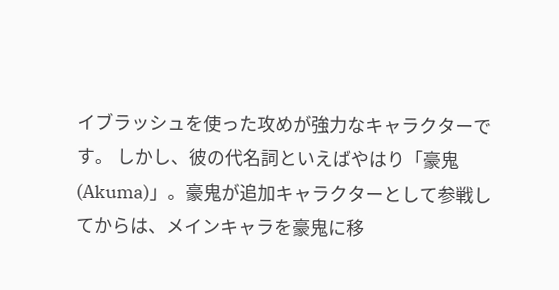イブラッシュを使った攻めが強力なキャラクターです。 しかし、彼の代名詞といえばやはり「豪鬼(Akuma)」。豪鬼が追加キャラクターとして参戦してからは、メインキャラを豪鬼に移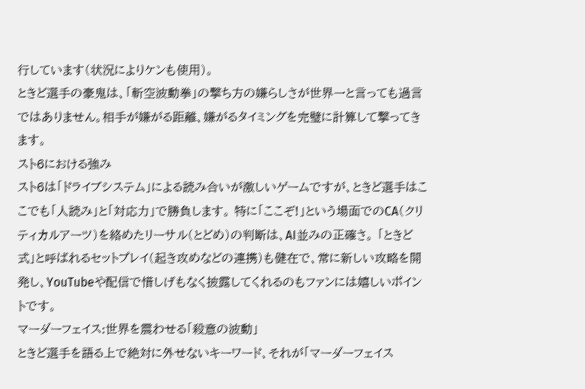行しています(状況によりケンも使用)。
ときど選手の豪鬼は、「斬空波動拳」の撃ち方の嫌らしさが世界一と言っても過言ではありません。相手が嫌がる距離、嫌がるタイミングを完璧に計算して撃ってきます。
スト6における強み
スト6は「ドライブシステム」による読み合いが激しいゲームですが、ときど選手はここでも「人読み」と「対応力」で勝負します。 特に「ここぞ!」という場面でのCA(クリティカルアーツ)を絡めたリーサル(とどめ)の判断は、AI並みの正確さ。 「ときど式」と呼ばれるセットプレイ(起き攻めなどの連携)も健在で、常に新しい攻略を開発し、YouTubeや配信で惜しげもなく披露してくれるのもファンには嬉しいポイントです。
マーダーフェイス:世界を震わせる「殺意の波動」
ときど選手を語る上で絶対に外せないキーワード、それが「マーダーフェイス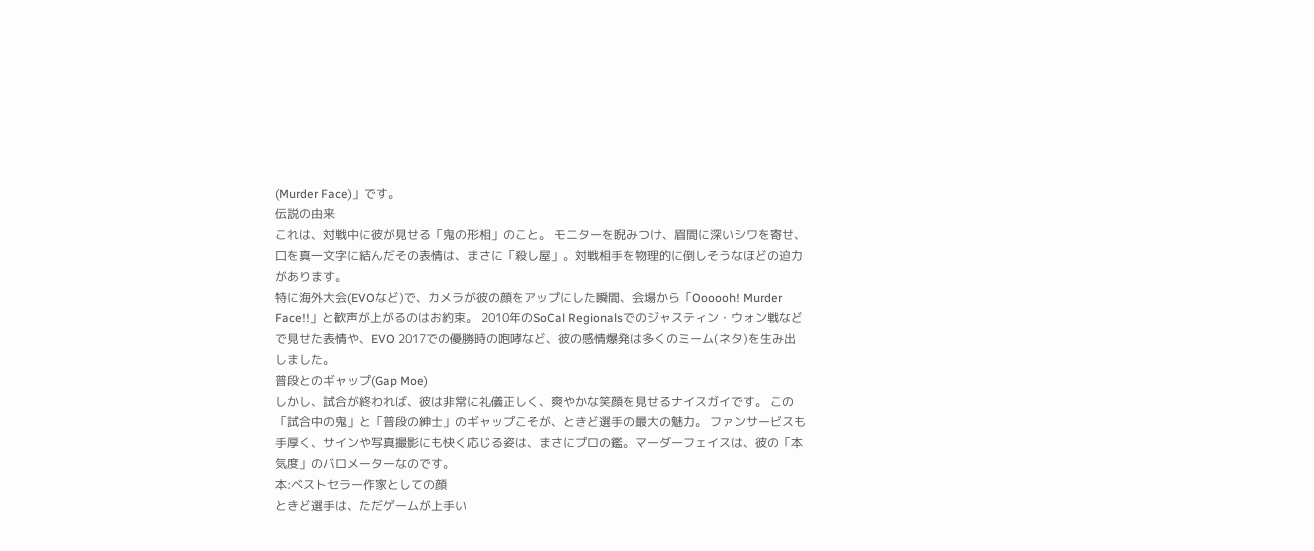(Murder Face)」です。
伝説の由来
これは、対戦中に彼が見せる「鬼の形相」のこと。 モニターを睨みつけ、眉間に深いシワを寄せ、口を真一文字に結んだその表情は、まさに「殺し屋」。対戦相手を物理的に倒しそうなほどの迫力があります。
特に海外大会(EVOなど)で、カメラが彼の顔をアップにした瞬間、会場から「Oooooh! Murder Face!!」と歓声が上がるのはお約束。 2010年のSoCal Regionalsでのジャスティン・ウォン戦などで見せた表情や、EVO 2017での優勝時の咆哮など、彼の感情爆発は多くのミーム(ネタ)を生み出しました。
普段とのギャップ(Gap Moe)
しかし、試合が終われば、彼は非常に礼儀正しく、爽やかな笑顔を見せるナイスガイです。 この「試合中の鬼」と「普段の紳士」のギャップこそが、ときど選手の最大の魅力。 ファンサービスも手厚く、サインや写真撮影にも快く応じる姿は、まさにプロの鑑。マーダーフェイスは、彼の「本気度」のバロメーターなのです。
本:ベストセラー作家としての顔
ときど選手は、ただゲームが上手い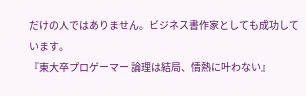だけの人ではありません。ビジネス書作家としても成功しています。
『東大卒プロゲーマー 論理は結局、情熱に叶わない』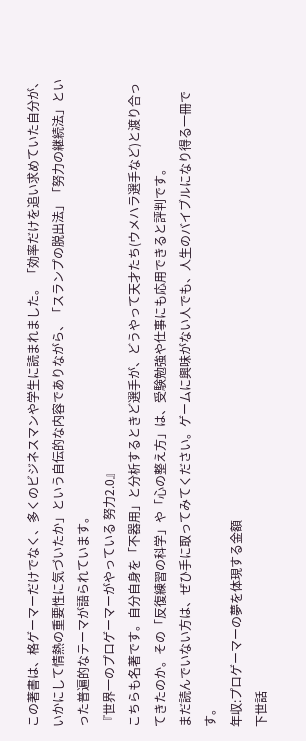この著書は、格ゲーマーだけでなく、多くのビジネスマンや学生に読まれました。 「効率だけを追い求めていた自分が、いかにして情熱の重要性に気づいたか」という自伝的な内容でありながら、「スランプの脱出法」「努力の継続法」といった普遍的なテーマが語られています。
『世界一のプロゲーマーがやっている 努力2.0』
こちらも名著です。自分自身を「不器用」と分析するときど選手が、どうやって天才たち(ウメハラ選手など)と渡り合ってきたのか。その「反復練習の科学」や「心の整え方」は、受験勉強や仕事にも応用できると評判です。
まだ読んでいない方は、ぜひ手に取ってみてください。ゲームに興味がない人でも、人生のバイブルになり得る一冊です。
年収:プロゲーマーの夢を体現する金額
下世話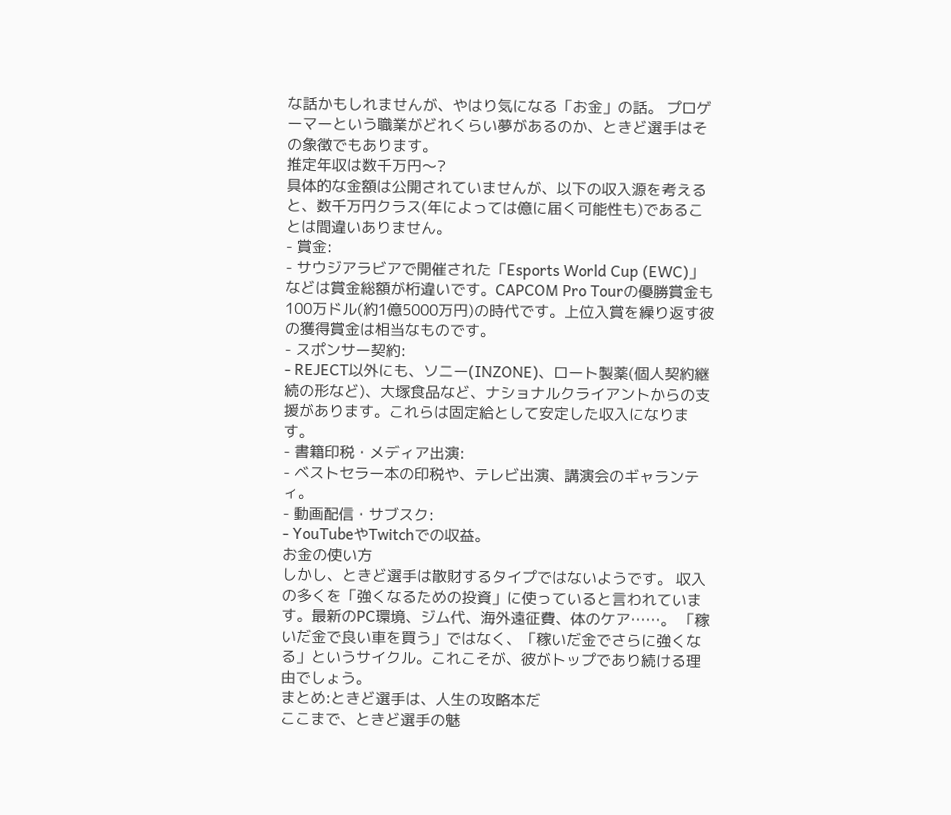な話かもしれませんが、やはり気になる「お金」の話。 プロゲーマーという職業がどれくらい夢があるのか、ときど選手はその象徴でもあります。
推定年収は数千万円〜?
具体的な金額は公開されていませんが、以下の収入源を考えると、数千万円クラス(年によっては億に届く可能性も)であることは間違いありません。
- 賞金:
- サウジアラビアで開催された「Esports World Cup (EWC)」などは賞金総額が桁違いです。CAPCOM Pro Tourの優勝賞金も100万ドル(約1億5000万円)の時代です。上位入賞を繰り返す彼の獲得賞金は相当なものです。
- スポンサー契約:
- REJECT以外にも、ソニー(INZONE)、ロート製薬(個人契約継続の形など)、大塚食品など、ナショナルクライアントからの支援があります。これらは固定給として安定した収入になります。
- 書籍印税・メディア出演:
- ベストセラー本の印税や、テレビ出演、講演会のギャランティ。
- 動画配信・サブスク:
- YouTubeやTwitchでの収益。
お金の使い方
しかし、ときど選手は散財するタイプではないようです。 収入の多くを「強くなるための投資」に使っていると言われています。最新のPC環境、ジム代、海外遠征費、体のケア……。 「稼いだ金で良い車を買う」ではなく、「稼いだ金でさらに強くなる」というサイクル。これこそが、彼がトップであり続ける理由でしょう。
まとめ:ときど選手は、人生の攻略本だ
ここまで、ときど選手の魅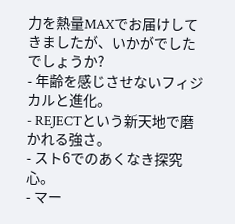力を熱量MAXでお届けしてきましたが、いかがでしたでしょうか?
- 年齢を感じさせないフィジカルと進化。
- REJECTという新天地で磨かれる強さ。
- スト6でのあくなき探究心。
- マー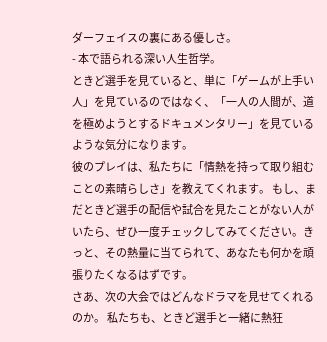ダーフェイスの裏にある優しさ。
- 本で語られる深い人生哲学。
ときど選手を見ていると、単に「ゲームが上手い人」を見ているのではなく、「一人の人間が、道を極めようとするドキュメンタリー」を見ているような気分になります。
彼のプレイは、私たちに「情熱を持って取り組むことの素晴らしさ」を教えてくれます。 もし、まだときど選手の配信や試合を見たことがない人がいたら、ぜひ一度チェックしてみてください。きっと、その熱量に当てられて、あなたも何かを頑張りたくなるはずです。
さあ、次の大会ではどんなドラマを見せてくれるのか。 私たちも、ときど選手と一緒に熱狂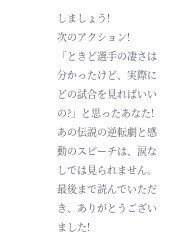しましょう!
次のアクション!
「ときど選手の凄さは分かったけど、実際にどの試合を見ればいいの?」と思ったあなた! あの伝説の逆転劇と感動のスピーチは、涙なしでは見られません。
最後まで読んでいただき、ありがとうございました!